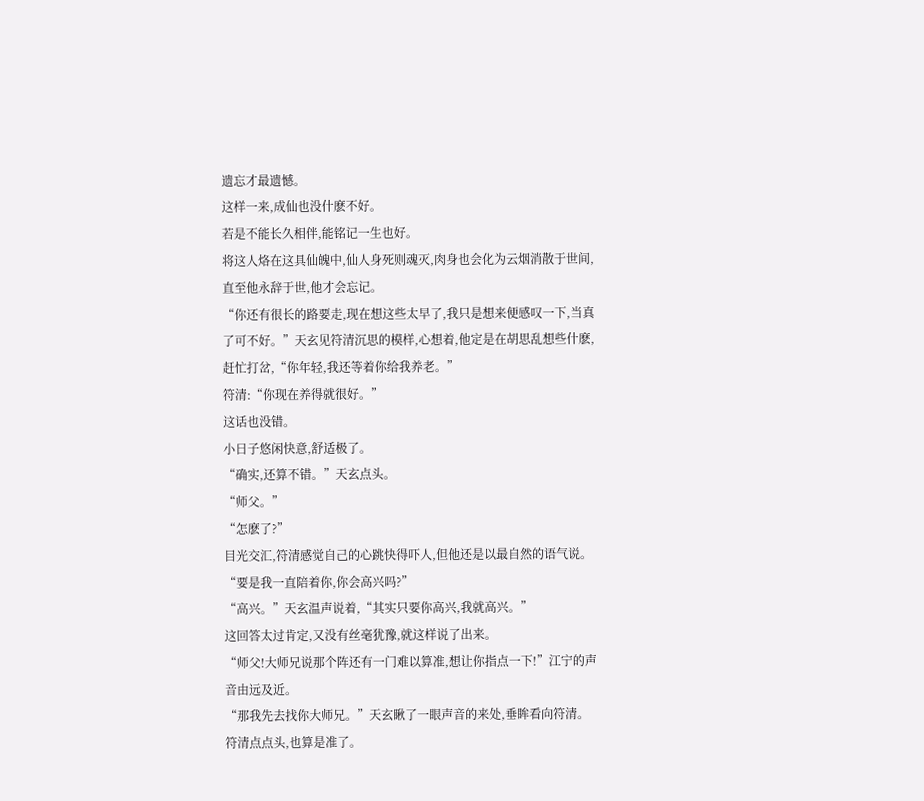遗忘才最遗憾。
这样一来,成仙也没什麽不好。
若是不能长久相伴,能铭记一生也好。
将这人烙在这具仙魄中,仙人身死则魂灭,肉身也会化为云烟消散于世间,直至他永辞于世,他才会忘记。
“你还有很长的路要走,现在想这些太早了,我只是想来便感叹一下,当真了可不好。”天玄见符清沉思的模样,心想着,他定是在胡思乱想些什麽,赶忙打岔,“你年轻,我还等着你给我养老。”
符清:“你现在养得就很好。”
这话也没错。
小日子悠闲快意,舒适极了。
“确实,还算不错。”天玄点头。
“师父。”
“怎麽了?”
目光交汇,符清感觉自己的心跳快得吓人,但他还是以最自然的语气说。
“要是我一直陪着你,你会高兴吗?”
“高兴。”天玄温声说着,“其实只要你高兴,我就高兴。”
这回答太过肯定,又没有丝毫犹豫,就这样说了出来。
“师父!大师兄说那个阵还有一门难以算准,想让你指点一下!”江宁的声音由远及近。
“那我先去找你大师兄。”天玄瞅了一眼声音的来处,垂眸看向符清。
符清点点头,也算是准了。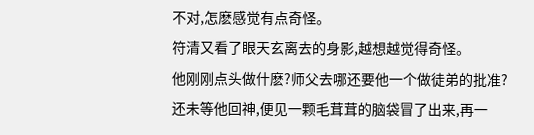不对,怎麽感觉有点奇怪。
符清又看了眼天玄离去的身影,越想越觉得奇怪。
他刚刚点头做什麽?师父去哪还要他一个做徒弟的批准?
还未等他回神,便见一颗毛茸茸的脑袋冒了出来,再一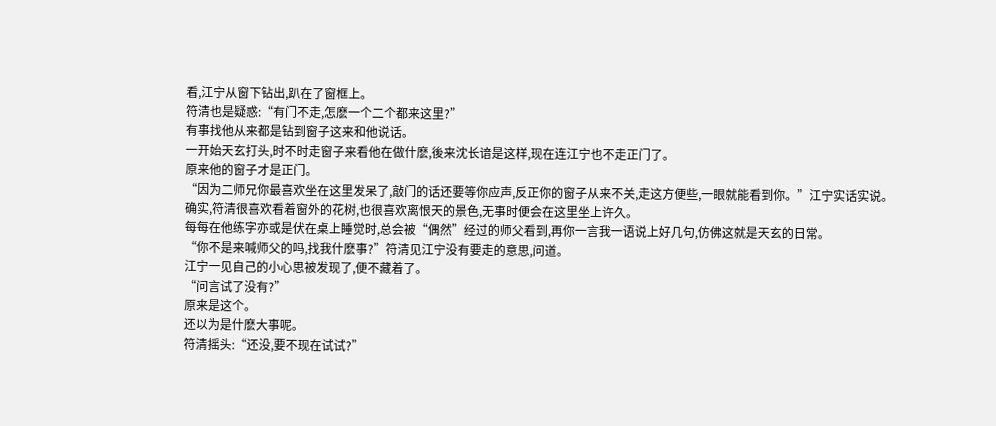看,江宁从窗下钻出,趴在了窗框上。
符清也是疑惑:“有门不走,怎麽一个二个都来这里?”
有事找他从来都是钻到窗子这来和他说话。
一开始天玄打头,时不时走窗子来看他在做什麽,後来沈长谙是这样,现在连江宁也不走正门了。
原来他的窗子才是正门。
“因为二师兄你最喜欢坐在这里发呆了,敲门的话还要等你应声,反正你的窗子从来不关,走这方便些,一眼就能看到你。”江宁实话实说。
确实,符清很喜欢看着窗外的花树,也很喜欢离恨天的景色,无事时便会在这里坐上许久。
每每在他练字亦或是伏在桌上睡觉时,总会被“偶然”经过的师父看到,再你一言我一语说上好几句,仿佛这就是天玄的日常。
“你不是来喊师父的吗,找我什麽事?”符清见江宁没有要走的意思,问道。
江宁一见自己的小心思被发现了,便不藏着了。
“问言试了没有?”
原来是这个。
还以为是什麽大事呢。
符清摇头:“还没,要不现在试试?”